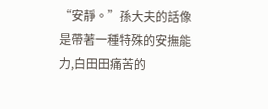“安靜。”孫大夫的話像是帶著一種特殊的安撫能力,白田田痛苦的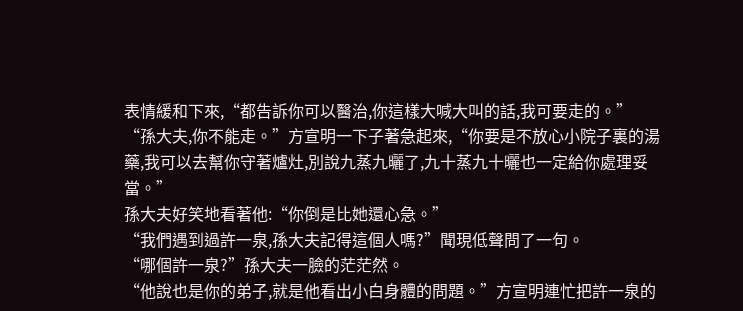表情緩和下來,“都告訴你可以醫治,你這樣大喊大叫的話,我可要走的。”
“孫大夫,你不能走。”方宣明一下子著急起來,“你要是不放心小院子裏的湯藥,我可以去幫你守著爐灶,別說九蒸九曬了,九十蒸九十曬也一定給你處理妥當。”
孫大夫好笑地看著他:“你倒是比她還心急。”
“我們遇到過許一泉,孫大夫記得這個人嗎?”聞現低聲問了一句。
“哪個許一泉?”孫大夫一臉的茫茫然。
“他說也是你的弟子,就是他看出小白身體的問題。”方宣明連忙把許一泉的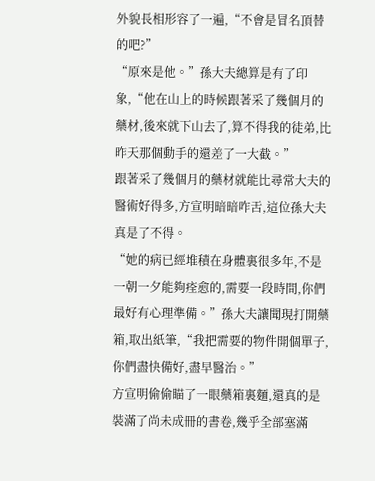外貌長相形容了一遍,“不會是冒名頂替的吧?”
“原來是他。”孫大夫總算是有了印象,“他在山上的時候跟著采了幾個月的藥材,後來就下山去了,算不得我的徒弟,比昨天那個動手的還差了一大截。”
跟著采了幾個月的藥材就能比尋常大夫的醫術好得多,方宣明暗暗咋舌,這位孫大夫真是了不得。
“她的病已經堆積在身體裏很多年,不是一朝一夕能夠痊愈的,需要一段時間,你們最好有心理準備。”孫大夫讓聞現打開藥箱,取出紙筆,“我把需要的物件開個單子,你們盡快備好,盡早醫治。”
方宣明偷偷瞄了一眼藥箱裏麵,還真的是裝滿了尚未成冊的書卷,幾乎全部塞滿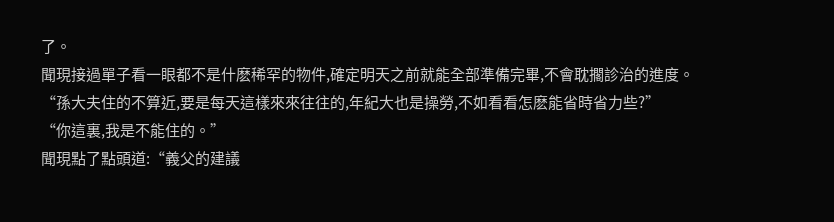了。
聞現接過單子看一眼都不是什麽稀罕的物件,確定明天之前就能全部準備完畢,不會耽擱診治的進度。
“孫大夫住的不算近,要是每天這樣來來往往的,年紀大也是操勞,不如看看怎麽能省時省力些?”
“你這裏,我是不能住的。”
聞現點了點頭道:“義父的建議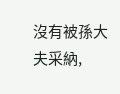沒有被孫大夫采納,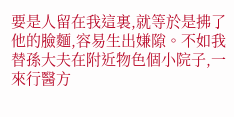要是人留在我這裏,就等於是拂了他的臉麵,容易生出嫌隙。不如我替孫大夫在附近物色個小院子,一來行醫方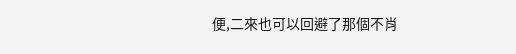便,二來也可以回避了那個不肖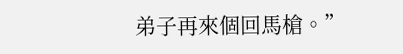弟子再來個回馬槍。”